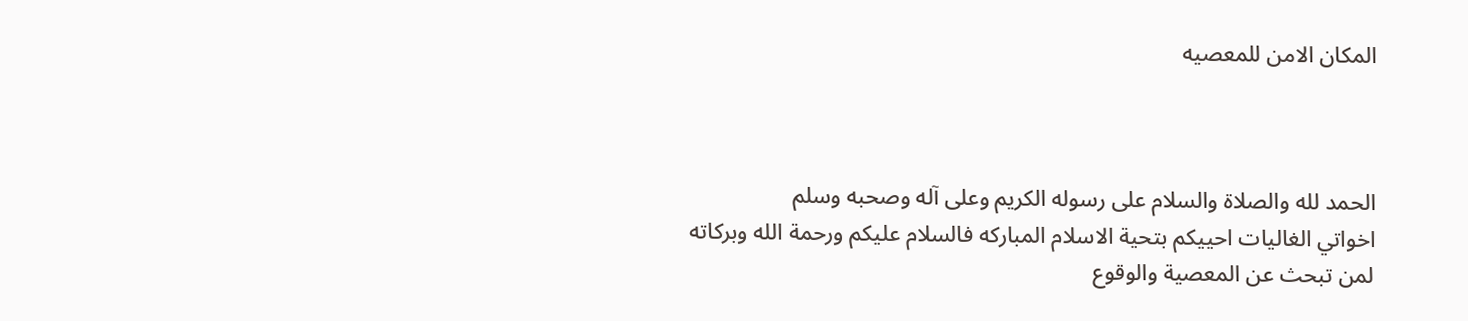المكان الامن للمعصيه



الحمد لله والصلاة والسلام على رسوله الكريم وعلى آله وصحبه وسلم
اخواتي الغاليات احييكم بتحية الاسلام المباركه فالسلام عليكم ورحمة الله وبركاته
لمن تبحث عن المعصية والوقوع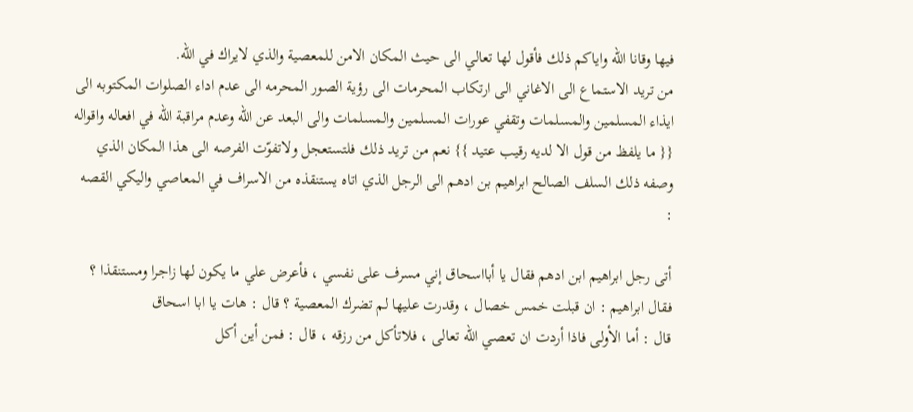فيها وقانا الله واياكم ذلك فأقول لها تعالي الى حيث المكان الامن للمعصية والذي لايراك في الله.
من تريد الاستماع الى الاغاني الى ارتكاب المحرمات الى رؤية الصور المحرمه الى عدم اداء الصلوات المكتوبه الى ايذاء المسلمين والمسلمات وتقفي عورات المسلمين والمسلمات والى البعد عن الله وعدم مراقبة الله في افعاله واقواله {{ ما يلفظ من قول الا لديه رقيب عتيد }} نعم من تريد ذلك فلتستعجل ولاتفوّت الفرصه الى هذا المكان الذي وصفه ذلك السلف الصالح ابراهيم بن ادهم الى الرجل الذي اتاه يستنقذه من الاسراف في المعاصي واليكي القصه :

أتى رجل ابراهيم ابن ادهم فقال يا أبااسحاق إني مسرف على نفسي ، فأعرض علي ما يكون لها زاجرا ومستنقذا ؟
فقال ابراهيم : ان قبلت خمس خصال ، وقدرت عليها لم تضرك المعصية ؟ قال : هات يا ابا اسحاق
قال : أما الأولى فاذا أردت ان تعصي الله تعالى ، فلاتأكل من رزقه ، قال : فمن أين أكل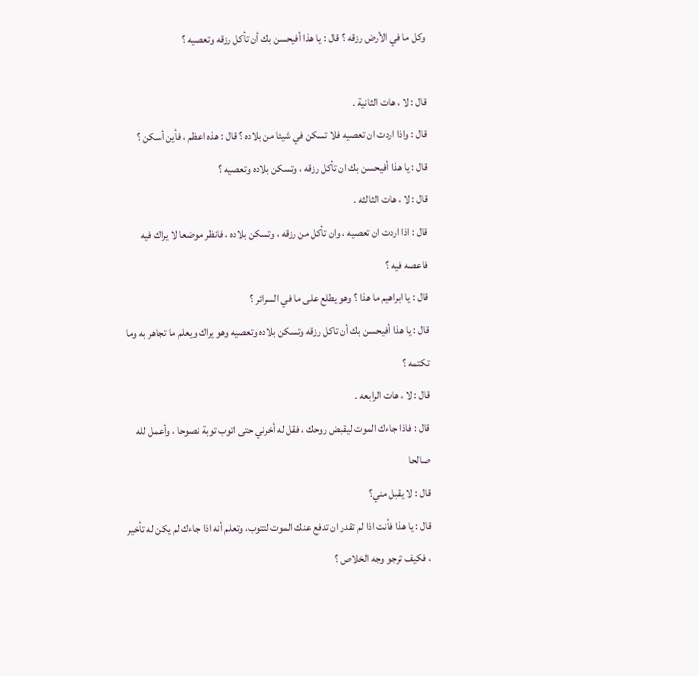وكل ما في الأرض رزقه ؟ قال : يا هذا أفيحسن بك أن تأكل رزقه وتعصيه ؟

قال : لا ، هات الثانية .
قال : واذا اردت ان تعصيه فلا تسكن في شيئا من بلاده ؟ قال : هذه اعظم ، فأين أسكن ؟
قال : يا هذا أفيحسن بك ان تأكل رزقه ، وتسكن بلاده وتعصيه ؟
قال : لا ، هات الثالثه .
قال : اذا اردت ان تعصيه ، وان تأكل من رزقه ، وتسكن بلاده ، فانظر موضعا لا يراك فيه فاعصه فيه ؟
قال : يا ابراهيم ما هذا ؟ وهو يطلع على ما في السرائر ؟
قال : يا هذا أفيحسن بك أن تاكل رزقه وتسكن بلاده وتعصيه وهو يراك ويعلم ما تجاهر به وما تكتمه ؟
قال : لا ، هات الرابعه .
قال : فاذا جاءك الموت ليقبض روحك ، فقل له أخرني حتى اتوب توبة نصوحا ، وأعمل لله صالحا
قال : لا يقبل مني؟
قال : يا هذا فأنت اذا لم تقدر ان تدفع عنك الموت لتتوب، وتعلم أنه اذا جاءك لم يكن له تأخير ، فكيف ترجو وجه الخلاص ؟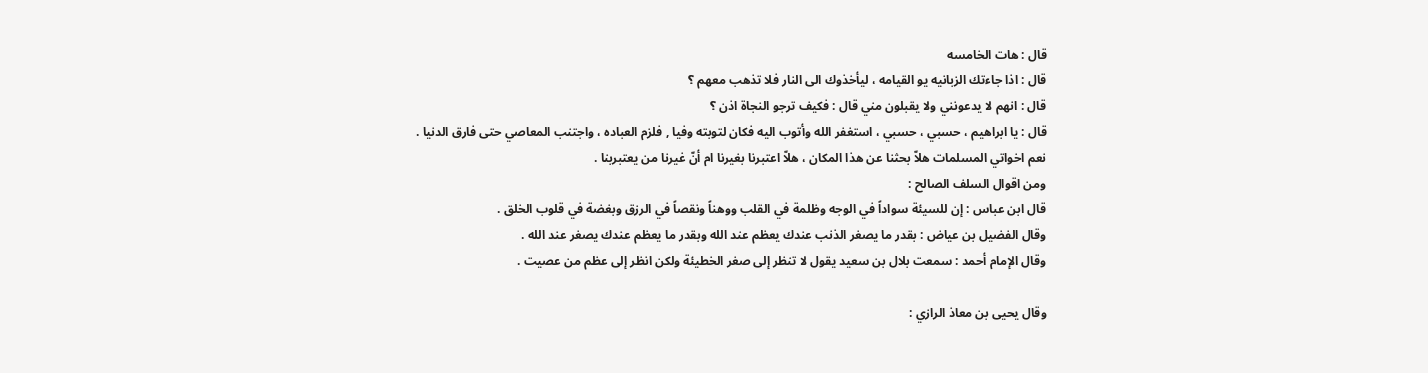قال : هات الخامسه
قال : اذا جاءتك الزبانيه يو القيامه ، ليأخذوك الى النار فلا تذهب معهم ؟
قال : انهم لا يدعونني ولا يقبلون مني قال : فكيف ترجو النجاة اذن ؟
قال : يا ابراهيم ، حسبي ، حسبي ، استغفر الله وأتوب اليه فكان لتوبته وفيا , فلزم العباده ، واجتنب المعاصي حتى فارق الدنيا .
نعم اخواتي المسلمات هلاّ بحثنا عن هذا المكان ، هلاّ اعتبرنا بغيرنا ام أنّ غيرنا من يعتبربنا .
ومن اقوال السلف الصالح :
قال ابن عباس : إن للسيئة سواداً في الوجه وظلمة في القلب ووهناً ونقصاً في الرزق وبغضة في قلوب الخلق .
وقال الفضيل بن عياض : بقدر ما يصغر الذنب عندك يعظم عند الله وبقدر ما يعظم عندك يصغر عند الله .
وقال الإمام أحمد : سمعت بلال بن سعيد يقول لا تنظر إلى صغر الخطيئة ولكن انظر إلى عظم من عصيت .

وقال يحيى بن معاذ الرازي :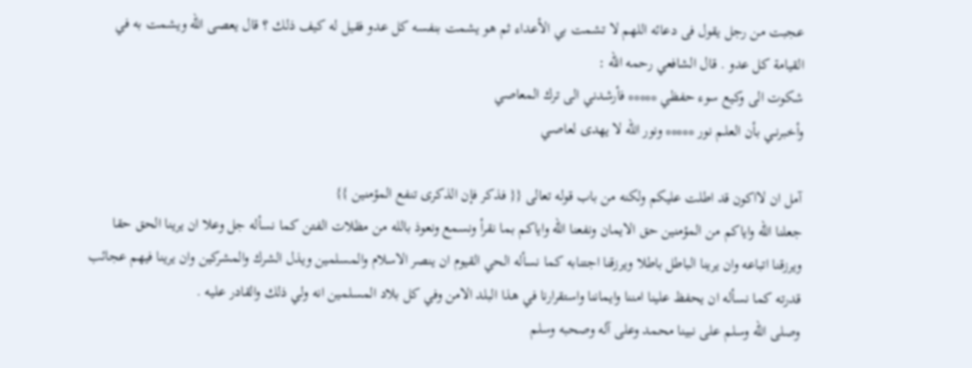عجبت من رجل يقول فى دعائه اللهم لا تشمت بي الأعداء ثم هو يشمت بنفسه كل عدو فقيل له كيف ذلك ؟ قال يعصى الله ويشمت به في القيامة كل عدو . قال الشافعي رحمه الله :
شكوت الى وكيع سوء حفظي ***** فأرشدني الى ترك المعاصي
وأخبرنــي بأن العلـم نور ***** ونور الله لا يهدى لعاصـي

آمل ان لااكون قد اطلت عليكم ولكنه من باب قوله تعالى {{ فذكر فإن الذكرى تنفع المؤمنين }}
جعلنا الله واياكم من المؤمنين حق الايمان ونفعنا الله واياكم بما نقرأ ونسمع ونعوذ بالله من مظلات الفتن كما نسأله جل وعلا ان يرينا الحق حقا ويرزقنا اتباعه وان يرينا الباطل باطلا ويرزقنا اجتنابه كما نسأله الحي القيوم ان ينصر الاسلام والمسلمين ويذل الشرك والمشركين وان يرينا فيهم عجائب قدرته كما نسأله ان يحفظ علينا امننا وايماننا واستقرارنا في هذا البلد الامن وفي كل بلاد المسلمين انه ولي ذلك والقادر عليه .
وصلى الله وسلم على نبينا محمد وعلى آله وصحبه وسلم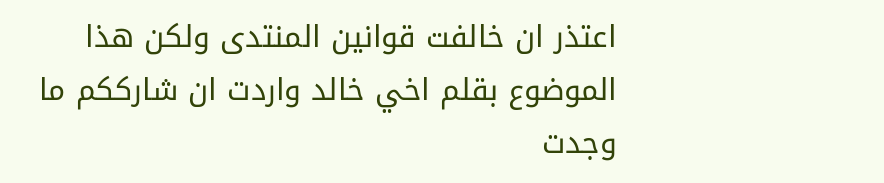اعتذر ان خالفت قوانين المنتدى ولكن هذا الموضوع بقلم اخي خالد واردت ان شارككم ما وجدت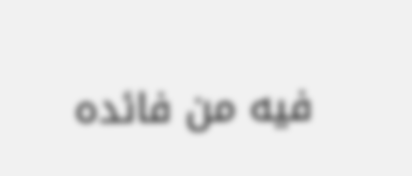فيه من فائده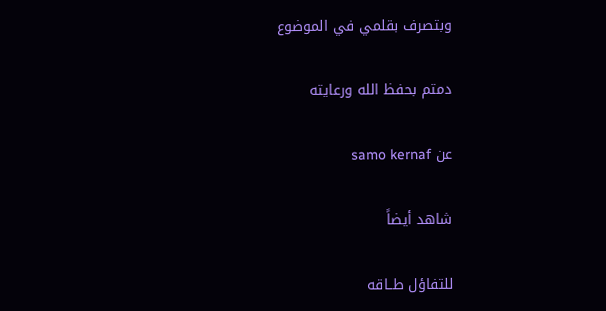وبتصرف بقلمي في الموضوع

دمتم بحفظ الله ورعايته

عن samo kernaf

شاهد أيضاً

للتفاؤل طــاقه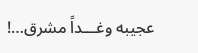عجيبه وغـــداً مشرق…!